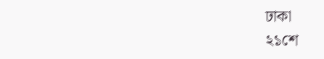ঢাকা
২১শে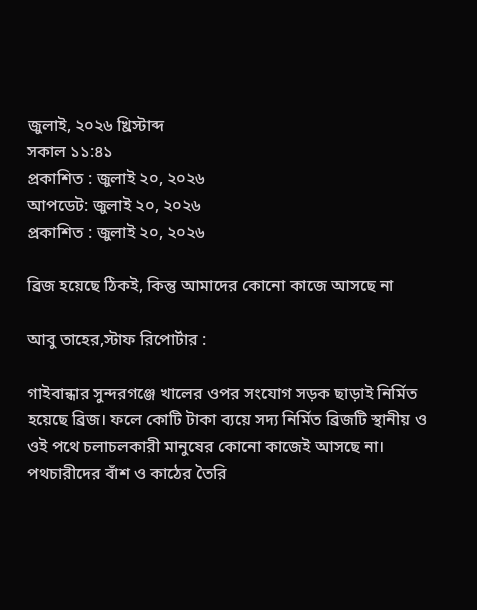জুলাই, ২০২৬ খ্রিস্টাব্দ
সকাল ১১:৪১
প্রকাশিত : জুলাই ২০, ২০২৬
আপডেট: জুলাই ২০, ২০২৬
প্রকাশিত : জুলাই ২০, ২০২৬

ব্রিজ হয়েছে ঠিকই, কিন্তু আমাদের কোনো কাজে আসছে না

আবু তাহের,স্টাফ রিপোর্টার :

গাইবান্ধার সুন্দরগঞ্জে খালের ওপর সংযোগ সড়ক ছাড়াই নির্মিত হয়েছে ব্রিজ। ফলে কোটি টাকা ব্যয়ে সদ্য নির্মিত ব্রিজটি স্থানীয় ও ওই পথে চলাচলকারী মানুষের কোনো কাজেই আসছে না। পথচারীদের বাঁশ ও কাঠের তৈরি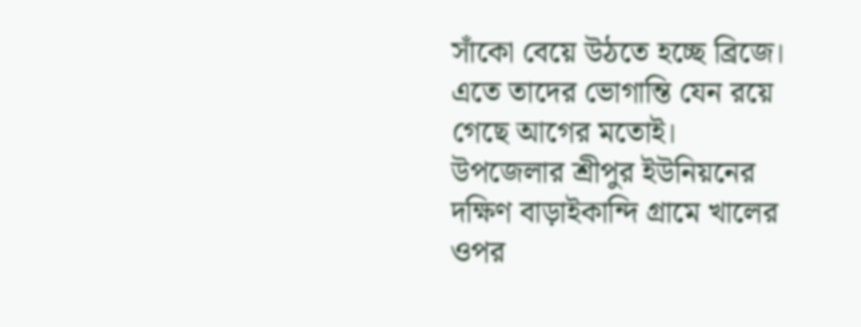সাঁকো বেয়ে উঠতে হচ্ছে ব্রিজে। এতে তাদের ভোগান্তি যেন রয়ে গেছে আগের মতোই।
উপজেলার শ্রীপুর ইউনিয়নের দক্ষিণ বাড়াইকান্দি গ্রামে খালের ওপর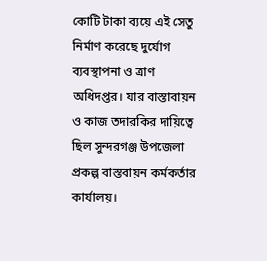কোটি টাকা ব্যয়ে এই সেতু নির্মাণ করেছে দুর্যোগ ব্যবস্থাপনা ও ত্রাণ অধিদপ্তর। যার বাস্তাবায়ন ও কাজ তদারকির দায়িত্বে ছিল সুন্দরগঞ্জ উপজেলা প্রকল্প বাস্তবায়ন কর্মকর্তার কার্যালয়।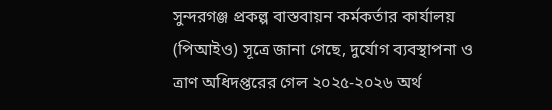সুন্দরগঞ্জ প্রকল্প বাস্তবায়ন কর্মকর্তার কার্যালয় (পিআইও) সূত্রে জানা গেছে, দুর্যোগ ব্যবস্থাপনা ও ত্রাণ অধিদপ্তরের গেল ২০২৫-২০২৬ অর্থ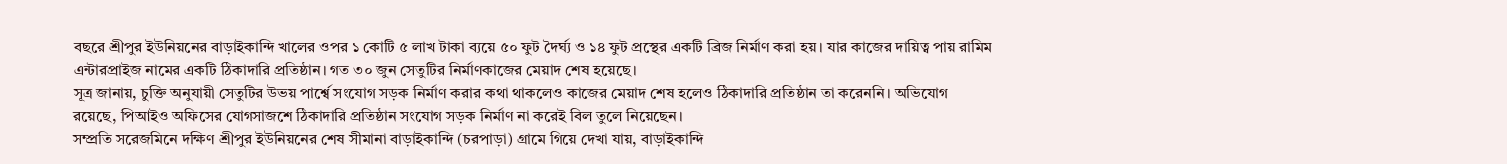বছরে শ্রীপুর ইউনিয়নের বাড়াইকান্দি খালের ওপর ১ কোটি ৫ লাখ টাকা ব্যয়ে ৫০ ফুট দৈর্ঘ্য ও ১৪ ফুট প্রস্থের একটি ব্রিজ নির্মাণ করা হয়। যার কাজের দায়িত্ব পায় রামিম এন্টারপ্রাইজ নামের একটি ঠিকাদারি প্রতিষ্ঠান। গত ৩০ জুন সেতুটির নির্মাণকাজের মেয়াদ শেষ হয়েছে।
সূত্র জানায়, চুক্তি অনুযায়ী সেতুটির উভয় পার্শ্বে সংযোগ সড়ক নির্মাণ করার কথা থাকলেও কাজের মেয়াদ শেষ হলেও ঠিকাদারি প্রতিষ্ঠান তা করেননি। অভিযোগ রয়েছে, পিআইও অফিসের যোগসাজশে ঠিকাদারি প্রতিষ্ঠান সংযোগ সড়ক নির্মাণ না করেই বিল তুলে নিয়েছেন।
সম্প্রতি সরেজমিনে দক্ষিণ শ্রীপুর ইউনিয়নের শেষ সীমানা বাড়াইকান্দি (চরপাড়া) গ্রামে গিয়ে দেখা যায়, বাড়াইকান্দি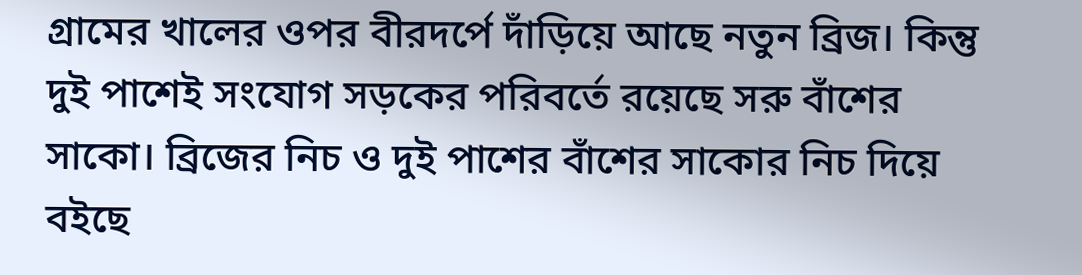গ্রামের খালের ওপর বীরদর্পে দাঁড়িয়ে আছে নতুন ব্রিজ। কিন্তু দুই পাশেই সংযোগ সড়কের পরিবর্তে রয়েছে সরু বাঁশের সাকো। ব্রিজের নিচ ও দুই পাশের বাঁশের সাকোর নিচ দিয়ে বইছে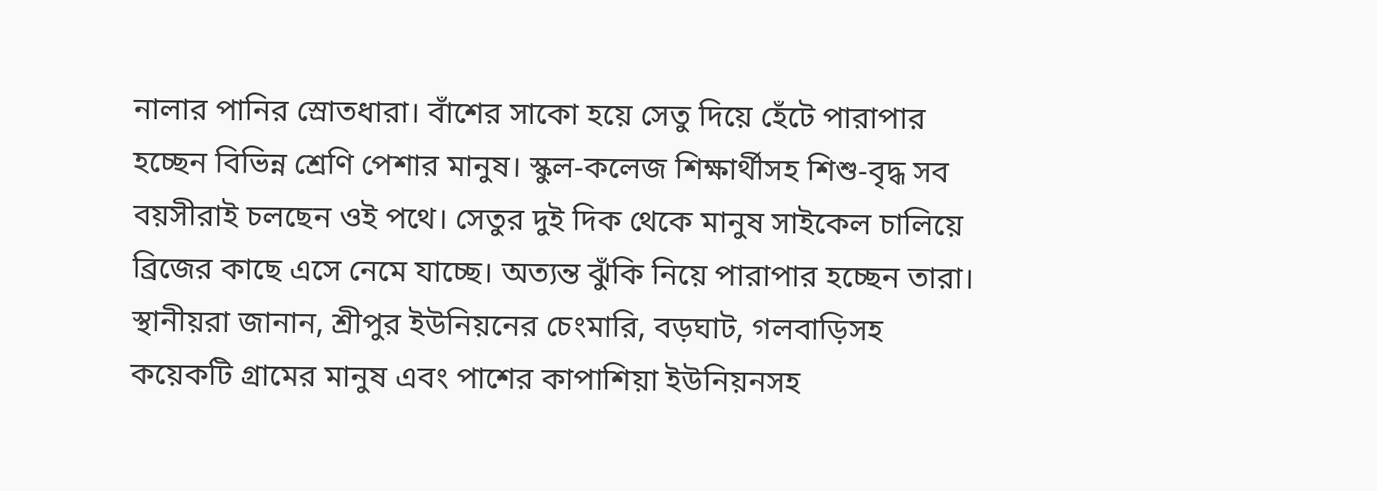নালার পানির স্রোতধারা। বাঁশের সাকো হয়ে সেতু দিয়ে হেঁটে পারাপার হচ্ছেন বিভিন্ন শ্রেণি পেশার মানুষ। স্কুল-কলেজ শিক্ষার্থীসহ শিশু-বৃদ্ধ সব বয়সীরাই চলছেন ওই পথে। সেতুর দুই দিক থেকে মানুষ সাইকেল চালিয়ে ব্রিজের কাছে এসে নেমে যাচ্ছে। অত্যন্ত ঝুঁকি নিয়ে পারাপার হচ্ছেন তারা।
স্থানীয়রা জানান, শ্রীপুর ইউনিয়নের চেংমারি, বড়ঘাট, গলবাড়িসহ কয়েকটি গ্রামের মানুষ এবং পাশের কাপাশিয়া ইউনিয়নসহ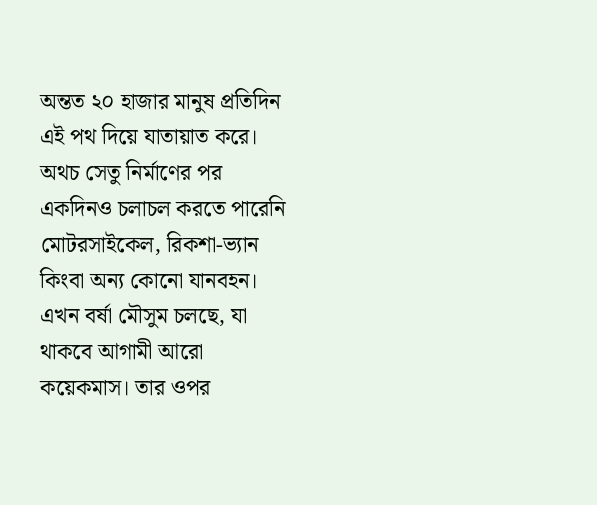অন্তত ২০ হাজার মানুষ প্রতিদিন এই পথ দিয়ে যাতায়াত করে। অথচ সেতু নির্মাণের পর একদিনও চলাচল করতে পারেনি মোটরসাইকেল, রিকশা-ভ্যান কিংবা অন্য কোনো যানবহন। এখন বর্ষা মৌসুম চলছে, যা থাকবে আগামী আরো কয়েকমাস। তার ওপর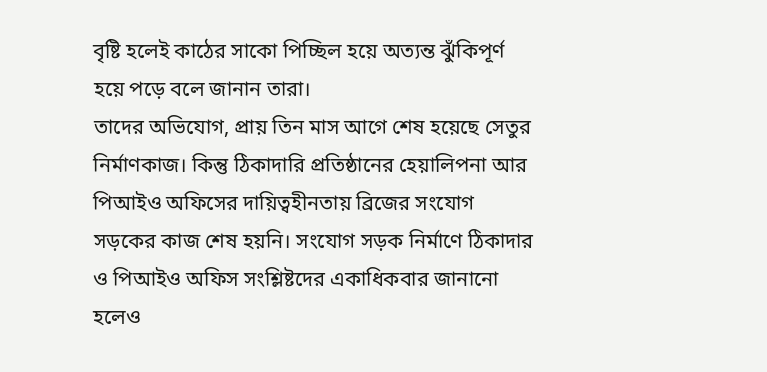বৃষ্টি হলেই কাঠের সাকো পিচ্ছিল হয়ে অত্যন্ত ঝুঁকিপূর্ণ হয়ে পড়ে বলে জানান তারা।
তাদের অভিযোগ, প্রায় তিন মাস আগে শেষ হয়েছে সেতুর নির্মাণকাজ। কিন্তু ঠিকাদারি প্রতিষ্ঠানের হেয়ালিপনা আর পিআইও অফিসের দায়িত্বহীনতায় ব্রিজের সংযোগ সড়কের কাজ শেষ হয়নি। সংযোগ সড়ক নির্মাণে ঠিকাদার ও পিআইও অফিস সংশ্লিষ্টদের একাধিকবার জানানো হলেও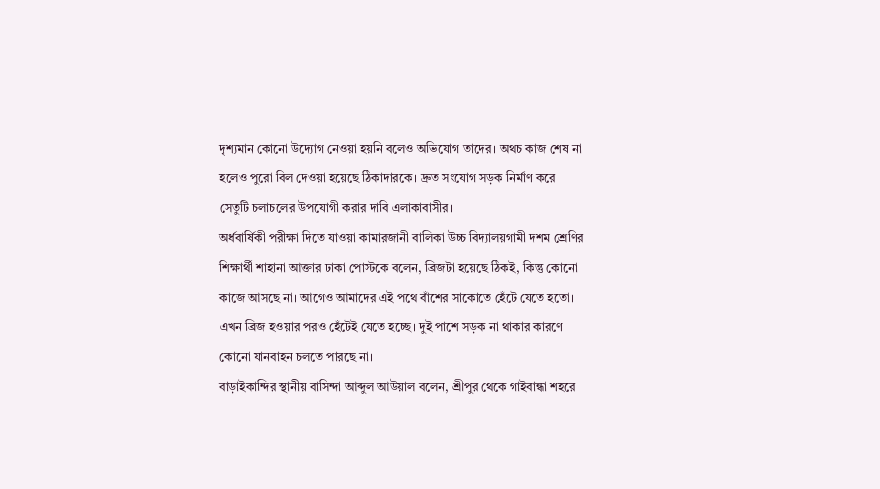দৃশ্যমান কোনো উদ্যোগ নেওয়া হয়নি বলেও অভিযোগ তাদের। অথচ কাজ শেষ না হলেও পুরো বিল দেওয়া হয়েছে ঠিকাদারকে। দ্রুত সংযোগ সড়ক নির্মাণ করে সেতুটি চলাচলের উপযোগী করার দাবি এলাকাবাসীর।
অর্ধবার্ষিকী পরীক্ষা দিতে যাওয়া কামারজানী বালিকা উচ্চ বিদ্যালয়গামী দশম শ্রেণির শিক্ষার্থী শাহানা আক্তার ঢাকা পোস্টকে বলেন, ব্রিজটা হয়েছে ঠিকই, কিন্তু কোনো কাজে আসছে না। আগেও আমাদের এই পথে বাঁশের সাকোতে হেঁটে যেতে হতো। এখন ব্রিজ হওয়ার পরও হেঁটেই যেতে হচ্ছে। দুই পাশে সড়ক না থাকার কারণে কোনো যানবাহন চলতে পারছে না।
বাড়াইকান্দির স্থানীয় বাসিন্দা আব্দুল আউয়াল বলেন, শ্রীপুর থেকে গাইবান্ধা শহরে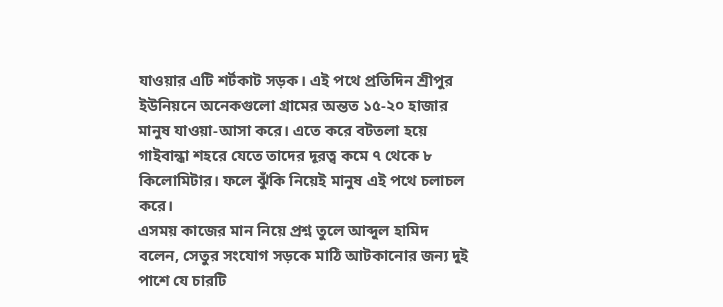যাওয়ার এটি শর্টকাট সড়ক। এই পথে প্রতিদিন শ্রীপুর ইউনিয়নে অনেকগুলো গ্রামের অন্তত ১৫-২০ হাজার মানুষ যাওয়া-আসা করে। এতে করে বটতলা হয়ে গাইবান্ধা শহরে যেতে তাদের দূরত্ব কমে ৭ থেকে ৮ কিলোমিটার। ফলে ঝুঁকি নিয়েই মানুষ এই পথে চলাচল করে।
এসময় কাজের মান নিয়ে প্রশ্ন তুলে আব্দুল হামিদ বলেন, সেতুর সংযোগ সড়কে মাঠি আটকানোর জন্য দুই পাশে যে চারটি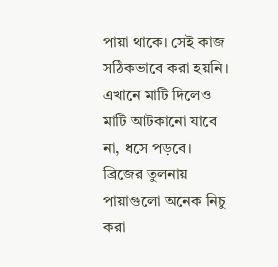পায়া থাকে। সেই কাজ সঠিকভাবে করা হয়নি। এখানে মাটি দিলেও মাটি আটকানো যাবে না, ধসে পড়বে। ব্রিজের তুলনায় পায়াগুলো অনেক নিচু করা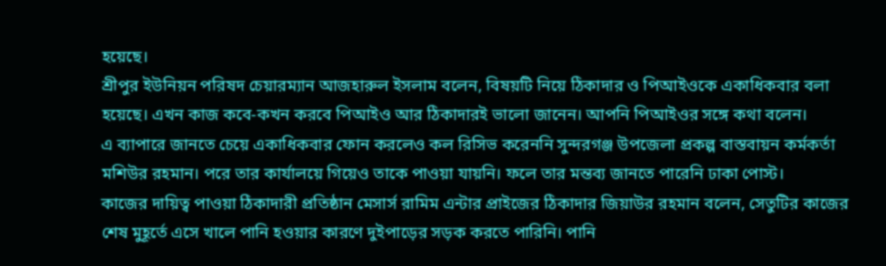হয়েছে।
শ্রীপুর ইউনিয়ন পরিষদ চেয়ারম্যান আজহারুল ইসলাম বলেন, বিষয়টি নিয়ে ঠিকাদার ও পিআইওকে একাধিকবার বলা হয়েছে। এখন কাজ কবে-কখন করবে পিআইও আর ঠিকাদারই ভালো জানেন। আপনি পিআইওর সঙ্গে কথা বলেন।
এ ব্যাপারে জানতে চেয়ে একাধিকবার ফোন করলেও কল রিসিভ করেননি সুন্দরগঞ্জ উপজেলা প্রকল্প বাস্তবায়ন কর্মকর্তা মশিউর রহমান। পরে তার কার্যালয়ে গিয়েও তাকে পাওয়া যায়নি। ফলে তার মন্তব্য জানতে পারেনি ঢাকা পোস্ট।
কাজের দায়িত্ব পাওয়া ঠিকাদারী প্রতিষ্ঠান মেসার্স রামিম এন্টার প্রাইজের ঠিকাদার জিয়াউর রহমান বলেন, সেতুটির কাজের শেষ মুহূর্তে এসে খালে পানি হওয়ার কারণে দুইপাড়ের সড়ক করতে পারিনি। পানি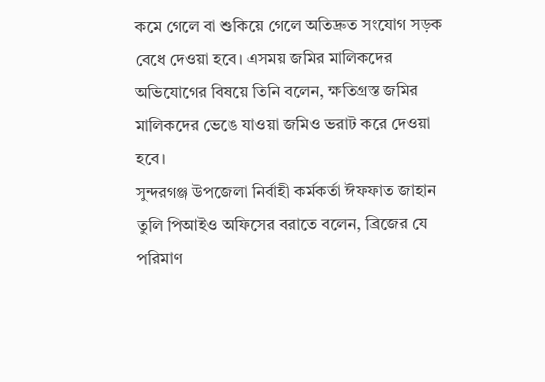কমে গেলে বা শুকিয়ে গেলে অতিদ্রুত সংযোগ সড়ক বেধে দেওয়া হবে। এসময় জমির মালিকদের অভিযোগের বিষয়ে তিনি বলেন, ক্ষতিগ্রস্ত জমির মালিকদের ভেঙে যাওয়া জমিও ভরাট করে দেওয়া হবে।
সুন্দরগঞ্জ উপজেলা নির্বাহী কর্মকর্তা ঈফফাত জাহান তুলি পিআইও অফিসের বরাতে বলেন, ব্রিজের যে পরিমাণ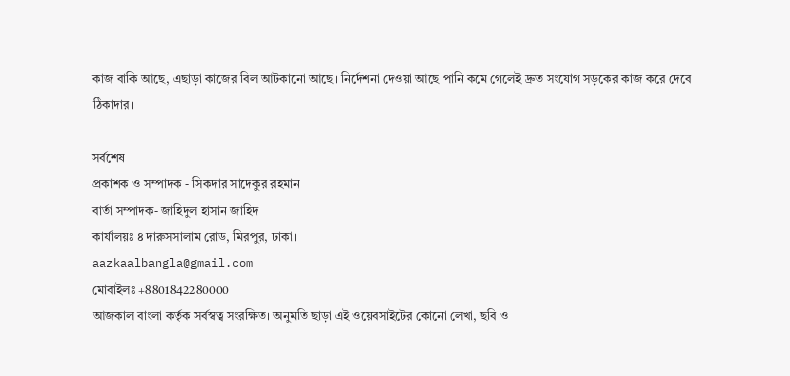কাজ বাকি আছে, এছাড়া কাজের বিল আটকানো আছে। নির্দেশনা দেওয়া আছে পানি কমে গেলেই দ্রুত সংযোগ সড়কের কাজ করে দেবে ঠিকাদার।

সর্বশেষ
প্রকাশক ও সম্পাদক - সিকদার সাদেকুর রহমান
বার্তা সম্পাদক- জাহিদুল হাসান জাহিদ
কার্যালয়ঃ ৪ দারুসসালাম রোড, মিরপুর, ঢাকা।
aazkaalbangla@gmail.com
মোবাইলঃ +8801842280000
আজকাল বাংলা কর্তৃক সর্বস্বত্ব সংরক্ষিত। অনুমতি ছাড়া এই ওয়েবসাইটের কোনো লেখা, ছবি ও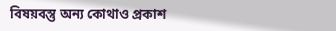বিষয়বস্তু অন্য কোথাও প্রকাশ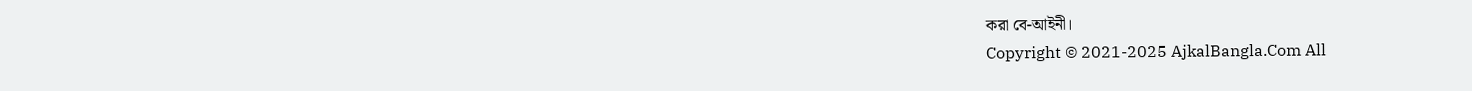করা বে-আইনী।
Copyright © 2021-2025 AjkalBangla.Com All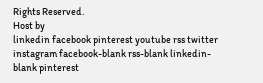Rights Reserved.
Host by
linkedin facebook pinterest youtube rss twitter instagram facebook-blank rss-blank linkedin-blank pinterest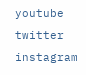youtube twitter instagram